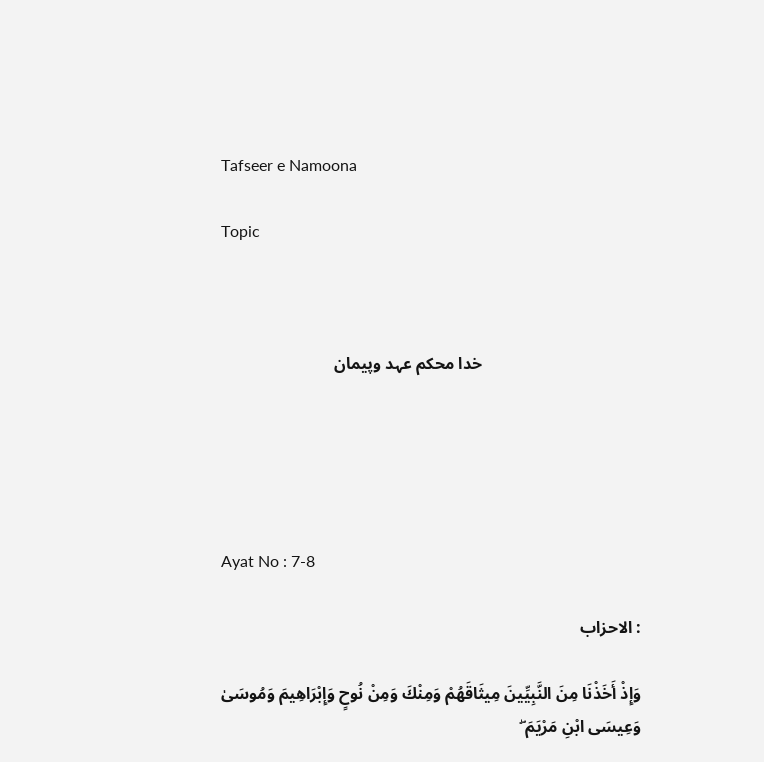Tafseer e Namoona

Topic



                                      خدا محکم عہد وپیمان





Ayat No : 7-8

: الاحزاب

وَإِذْ أَخَذْنَا مِنَ النَّبِيِّينَ مِيثَاقَهُمْ وَمِنْكَ وَمِنْ نُوحٍ وَإِبْرَاهِيمَ وَمُوسَىٰ وَعِيسَى ابْنِ مَرْيَمَ ۖ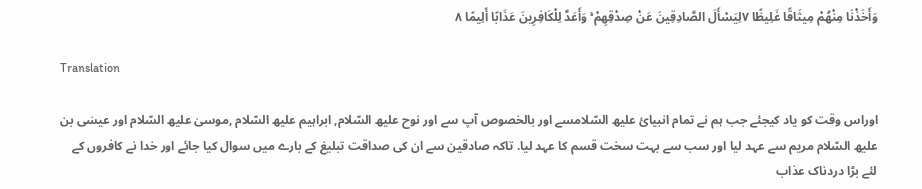وَأَخَذْنَا مِنْهُمْ مِيثَاقًا غَلِيظًا ۷لِيَسْأَلَ الصَّادِقِينَ عَنْ صِدْقِهِمْ ۚ وَأَعَدَّ لِلْكَافِرِينَ عَذَابًا أَلِيمًا ۸

Translation

اوراس وقت کو یاد کیجئے جب ہم نے تمام انبیائ علیھ السّلامسے اور بالخصوص آپ سے اور نوح علیھ السّلام, ابراہیم علیھ السّلام ,موسیٰ علیھ السّلام اور عیسٰی بن علیھ السّلام مریم سے عہد لیا اور سب سے بہت سخت قسم کا عہد لیا. تاکہ صادقین سے ان کی صداقت تبلیغ کے بارے میں سوال کیا جائے اور خدا نے کافروں کے لئے بڑا دردناک عذاب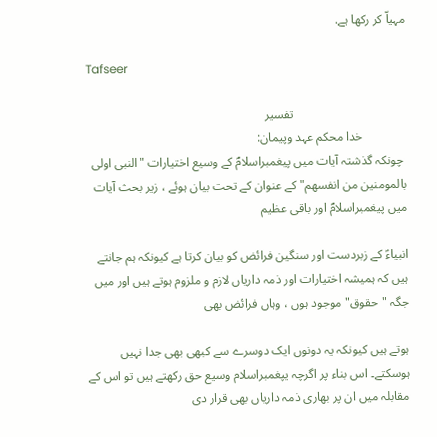مہیاّ کر رکھا ہے.

Tafseer

                                    تفسیر
              خدا محکم عہد وپیمان:
 چونکہ گذشتہ آیات میں پیغمبراسلامؐ کے وسیع اختیارات "النبی اولى بالمومنین من انفسهم" کے عنوان کے تحت بیان ہوئے ، زیر بحث آیات میں پیغمبراسلامؐ اور باقی عظیم

انبیاءؑ کے زبردست اور سنگین فرائض کو بیان کرتا ہے کیونکہ ہم جانتے ہیں کہ ہمیشہ اختیارات اور ذمہ داریاں لازم و ملزوم ہوتے ہیں اور میں جگہ "حقوق" موجود ہوں ، وہاں فرائض بھی

ہوتے ہیں کیونکہ یہ دونوں ایک دوسرے سے کبھی بھی جدا نہیں ہوسکتے۔ اس بناء پر اگرچہ یپغمبراسلام وسیع حق رکھتے ہیں تو اس کے مقابلہ میں ان پر بھاری ذمہ داریاں بھی قرار دی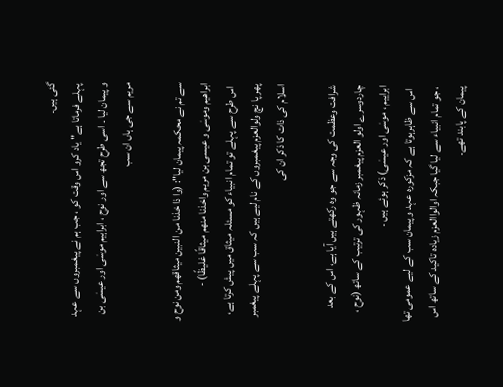گئی ہیں۔
 پہلے فرماتا ہے" یاد کرو اس وقت کو ، جب ہم نے پیغمبروں سے عہد و پیمان لیا ۔ اسی طرح تجھ سے اور نوح ، ابراہیم موسٰی اور عیسٰی بن مریم سے جی ہاں ان سب

سے تم نے محکمہ پیمان لیا": (وا ذا خذنا من النبين میثاقھم ومن نوح و ابراهيم وموسٰی و عیسی بن مریم واخذنا منهم ميثاقًا غليظًا) -
 اس طرح سے پہلے تو تمام انبیاء کو مسئلہ میثاق میں پیش کرتا ہے، پھر پا نچ ولوالعزم پیغمبروں کے نام لیے ہیں کہ سب سے پہلے پیغمبر اسلام کی ذات کا ذکر ان کی

شرافت وعظمت کی وجہ سے جو وہ رکھتے ہیں آیا ہے، اس کے بعد چاردوسرے اولو العزم پیغمبر زمانہ ظہور کی ترتیب کے ساتھ (نوح ، ابراییم ، موسٰی اور عیسٰی) ذکر ہوئے ہیں ۔
 اس سے ظاہرہوتا ہے کہ مزکورہ عہد و پیمان سب کے لیے عمومی تھا ، جو تمام انبیاء سے لیا گیا جبکہ اوالواالعزم زیادہ تاکید کے ساتھ اس پیمان کے پابند تھے۔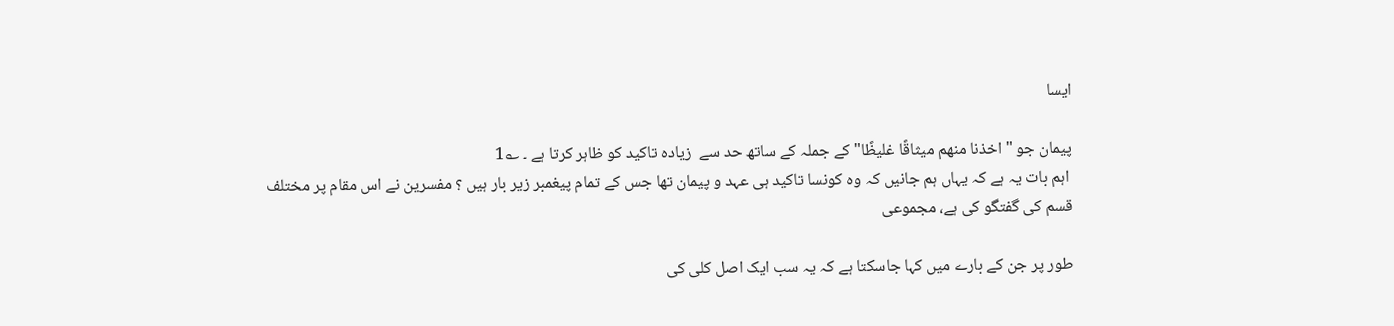ایسا

پیمان جو " اخذنا منهم ميثاقًا غليظًا" کے جملہ کے ساتھ حد سے  زیادہ تاکید کو ظاہر کرتا ہے ۔ ؎1
 اہم بات یہ ہے کہ یہاں ہم جانیں کہ وہ کونسا تاکید ہی عہد و پیمان تھا جس کے تمام پیغمبر زیر بار ہیں ؟ مفسرین نے اس مقام پر مختلف قسم کی گفتگو کی ہے، مجموعی

طور پر جن کے بارے میں کہا جاسکتا ہے کہ یہ سب ایک اصل کلی کی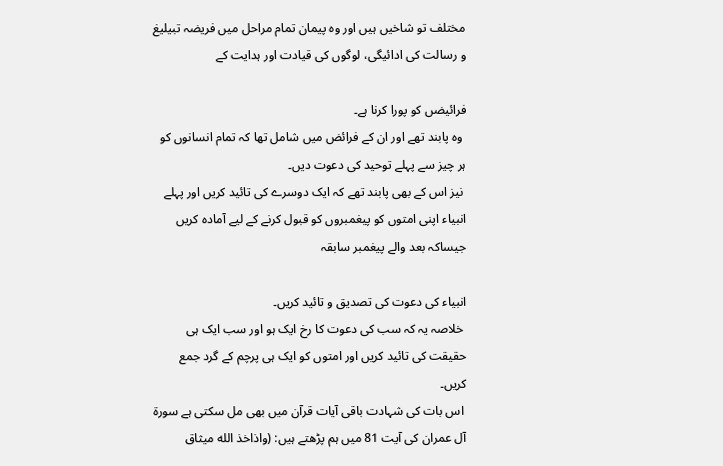مختلف تو شاخیں ہیں اور وہ پیمان تمام مراحل میں فریضہ تبیلیغ و رسالت کی ادائیگی، لوگوں کی قیادت اور ہدایت کے

فرائیضں کو پورا کرنا ہے۔
 وہ پابند تھے اور ان کے فرائض میں شامل تھا کہ تمام انسانوں کو ہر چیز سے پہلے توحید کی دعوت دیں۔
 نیز اس کے بھی پابند تھے کہ ایک دوسرے کی تائید کریں اور پہلے انبیاء اپنی امتوں کو پیغمبروں کو قبول کرنے کے لیے آمادہ کریں جیساکہ بعد والے پیغمبر سابقہ

انبیاء کی دعوت کی تصدیق و تائید کریں۔
 خلاصہ یہ کہ سب کی دعوت کا رخ ایک ہو اور سب ایک ہی  حقیقت کی تائید کریں اور امتوں کو ایک ہی پرچم کے گرد جمع کریں۔
 اس بات کی شہادت باقی آیات قرآن میں بھی مل سکتی ہے سورة آل عمران کی آیت 81 میں ہم پڑھتے ہیں: (واذاخذ الله ميثاق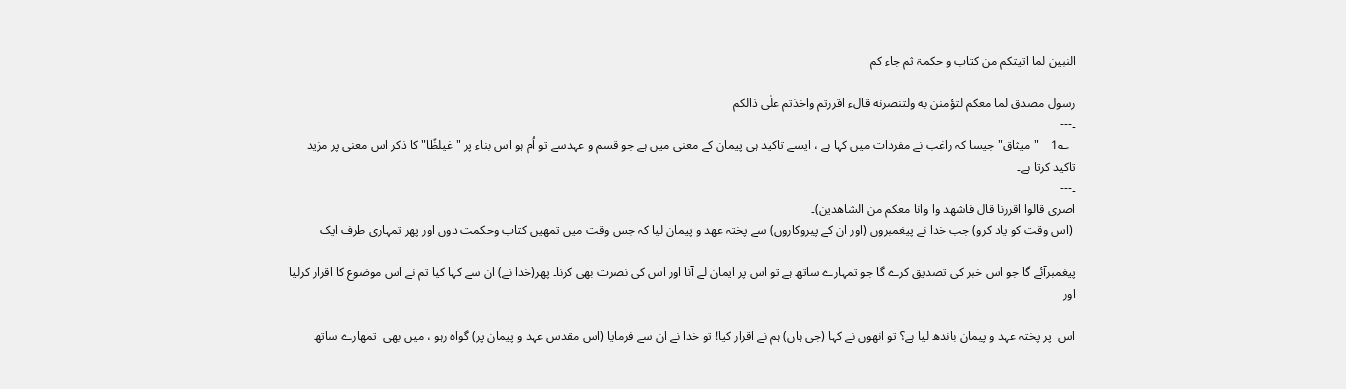النبين لما اتیتکم من كتاب و حکمۃ ثم جاء كم

رسول مصدق لما معكم لتؤمنن به ولتنصرنه قالء اقررتم واخذتم علٰى ذالكم
۔---
  ؎1    "میثاق" جیسا کہ راغب نے مفردات میں کہا ہے ، ایسے تاکید ہی پیمان کے معنی میں ہے جو قسم و عہدسے تو اُم ہو اس بناء پر "غیلظًا" کا ذکر اس معنی پر مزید تاکید کرتا ہے۔
۔---
اصری قالوا اقررنا قال فاشهد وا وانا معكم من الشاهدين)۔
 (اس وقت کو یاد کرو) جب خدا نے پیغمبروں (اور ان کے پیروکاروں) سے پختہ عهد و پیمان لیا کہ جس وقت میں تمھیں کتاب وحکمت دوں اور پھر تمہاری طرف ایک

پیغمبرآئے گا جو اس خبر کی تصدیق کرے گا جو تمہارے ساتھ ہے تو اس پر ایمان لے آنا اور اس کی نصرت بھی کرنا۔ پھر(خدا نے) ان سے کہا کیا تم نے اس موضوع کا اقرار کرلیا اور

اس  پر پختہ عہد و پیمان باندھ لیا ہے؟ تو انھوں نے کہا (جی ہاں) ہم نے اقرار کیا! تو خدا نے ان سے فرمایا (اس مقدس عہد و پیمان پر) گواہ رہو ، میں بھی  تمھارے ساتھ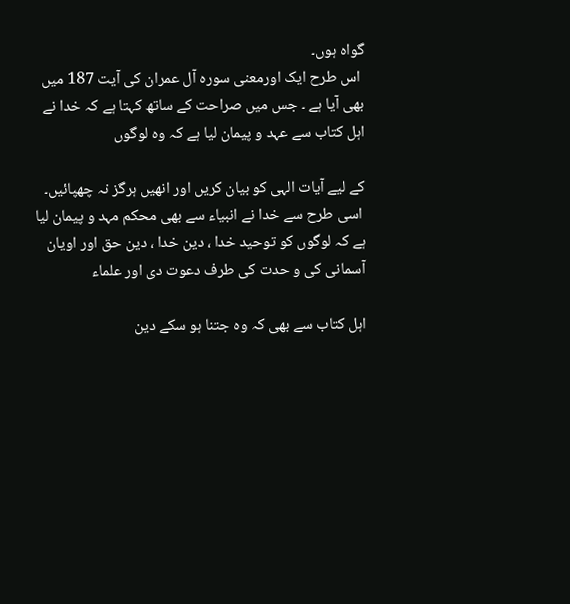گواہ ہوں۔
 اس طرح ایک اورمعنی سورہ آل عمران کی آیت 187 میں بھی آیا ہے ۔ جس میں صراحت کے ساتھ کہتا ہے کہ خدا نے اہل کتاب سے عہد و پیمان لیا ہے کہ وہ لوگوں

کے لیے آیات الہی کو بیان کریں اور انھیں ہرگز نہ چھپائیں۔
 اسی طرح سے خدا نے انبیاء سے بھی محکم مہد و پیمان لیا ہے کہ لوگوں کو توحید خدا ، دین خدا ، دین حق اور اویان آسمانی کی و حدت کی طرف دعوت دی اور علماء

اہل کتاب سے بھی کہ وہ جتنا ہو سکے دین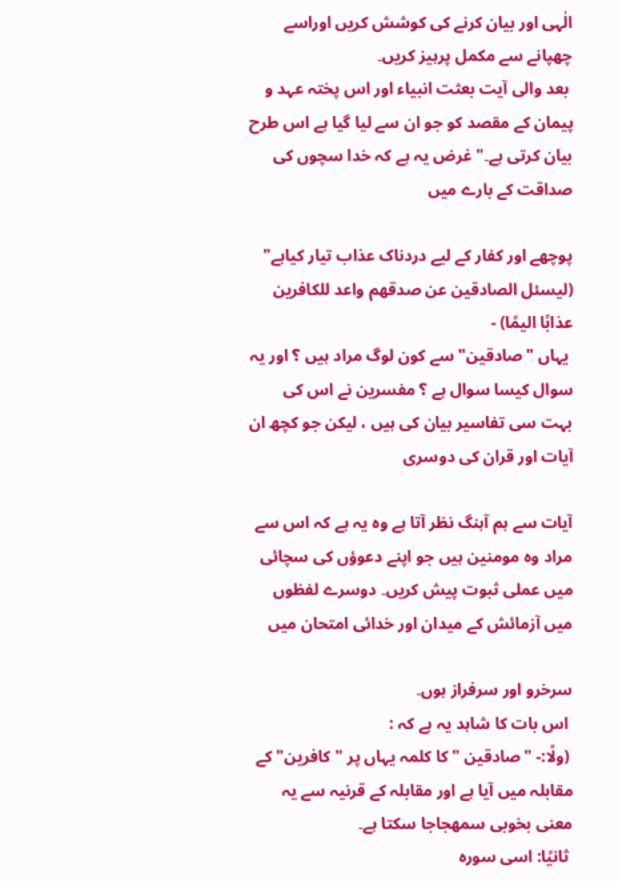الٰہی اور بیان کرنے کی کوشش کریں اوراسے چھپانے سے مکمل پرہیز کریں۔
 بعد والی آیت بعثت انبیاء اور اس پختہ عہد و پیمان کے مقصد کو جو ان سے لیا گیا ہے اس طرح بیان کرتی ہے۔" غرض یہ ہے کہ خدا سچوں کی صداقت کے بارے میں

پوچھے اور کفار کے لیے دردناک عذاب تیار کیاہے" (لیسئل الصادقين عن صدقھم واعد للكافرين عذابًا الیمًا) -
 یہاں "صادقین" سے کون لوگ مراد ہیں ؟ اور یہ سوال کیسا سوال ہے ؟ مفسرین نے اس کی بہت سی تفاسیر بیان کی ہیں ، لیکن جو کچھ ان آیات اور قران کی دوسری

آیات سے ہم آہنگ نظر آتا ہے وہ یہ ہے کہ اس سے مراد وہ مومنین ہیں جو اپنے دعوؤں کی سچائی میں عملی ثبوت پیش کریں۔ دوسرے لفظوں میں آزمائش کے میدان اور خدائی امتحان میں

سرخرو اور سرفراز ہوں۔
 اس بات کا شاہد یہ ہے کہ :
 (ولًا:- "صادقين " کا کلمہ یہاں پر "کافرین" کے مقابلہ میں آیا ہے اور مقابلہ کے قرنیہ سے یہ معنی بخوبی سمھجاجا سکتا ہے۔
 ثانیًا: اسی سوره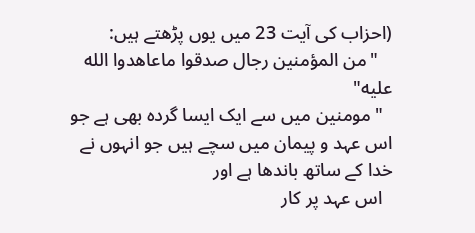(احزاب کی آیت 23 میں یوں پڑھتے ہیں:
   "من المؤمنين رجال صدقوا ماعاهدوا الله عليه"
  " مومنین میں سے ایک ایسا گردہ بھی ہے جو اس عہد و پیمان میں سچے ہیں جو انہوں نے خدا کے ساتھ باندھا ہے اور
  اس عہد پر کار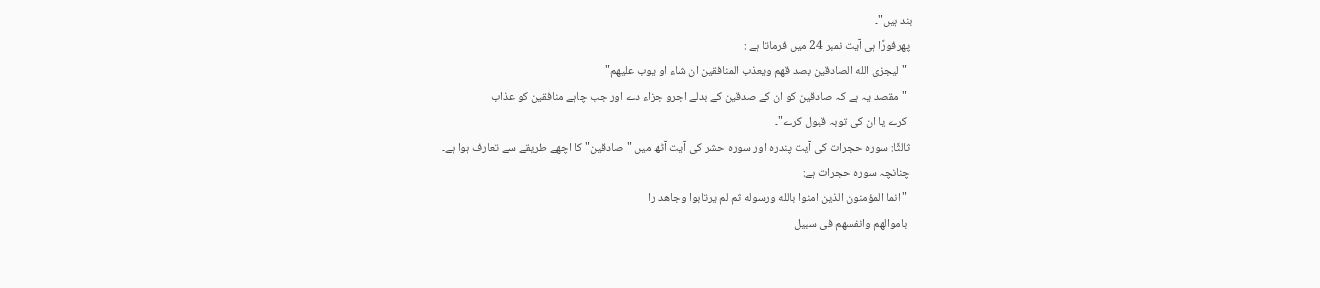بند ہیں"۔
 پھرفورًا ہی آیت نمبر 24 میں فرماتا ہے :
  "لیجزی الله الصادقین بصد قھم ویعذب المنافقين ان شاء او یوب علیھم"
  "مقصد یہ ہے کہ صادقین کو ان کے صدقین کے بدلے اجرو جزاء دے اور جب چاہے منافقین کو عذاب
  کرے یا ان کی توبہ قبول کرے"۔
 ثالثًا: سوره حجرات کی آیت پندرہ اور سورہ حشر کی آیت آٹھ میں "صادقین" کا اچھے طریقے سے تعارف ہوا ہے۔
 چنانچہ سورہ حجرات ہے:
  "انما المؤمنون الذين امنوا بالله ورسوله ثم لم يرتابوا وجاهد را
  باموالھم وانفسهم فی سبیل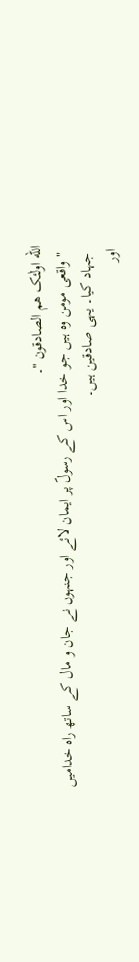الله اولٰئک هم الصادقون "۔
  "واقعی مومن وہ ہیں جو خدا اور اس کے رسولؐ پر ایمان لائے اور جنہوں نے جان و مال کے ساتھ راه خدامیں
  جہاد کیا۔ یہی صادقین ہیں۔
 اور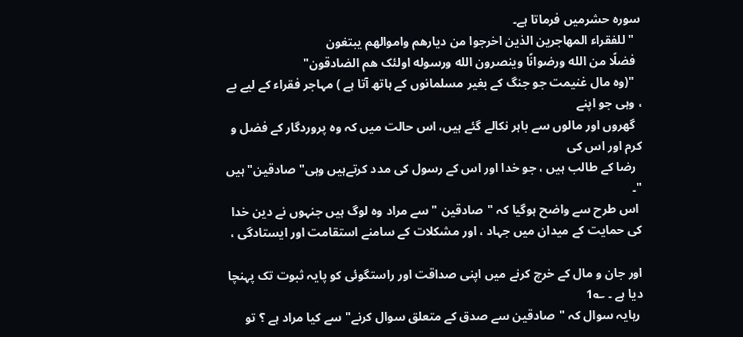سورہ حشرمیں فرماتا ہے۔
  "للفقراء المهاجرين الذين اخرجوا من ديارهم واموالهم يبتغون
  فضلًا من الله ورضوانًا وينصرون الله ورسوله اولئک هم الضادقون"
  "(وہ مال غنیمت جو جنگ کے بغیر مسلمانوں کے ہاتھ آتا ہے ) مہاجر فقراء کے لیے بے ، وہی جو اپنے
  گھروں اور مالوں سے باہر نکالے گئے ہیں، اس حالت میں کہ وہ پروردگار کے فضل و کرم اور اس کی
  رضا کے طالب ہیں ، جو خدا اور اس کے رسول کی مدد کرتےہیں وہی" صادقین" ہیں "۔
 اس طرح سے واضح ہوگیا کہ "صادقین " سے مراد وہ لوگ ہیں جنہوں نے دین خدا کی حمایت کے میدان میں جہاد ، اور مشکلات کے سامنے استقامت اور ایستادگی ،

اور جان و مال کے خرچ کرنے میں اپنی صداقت اور راستگوئی کو پایہ ثبوت تک پہنچا دیا ہے ۔ ؎1
 رہایہ سوال کہ "صادقین سے صدق کے متعلق سوال کرنے" سے کیا مراد ہے ؟ تو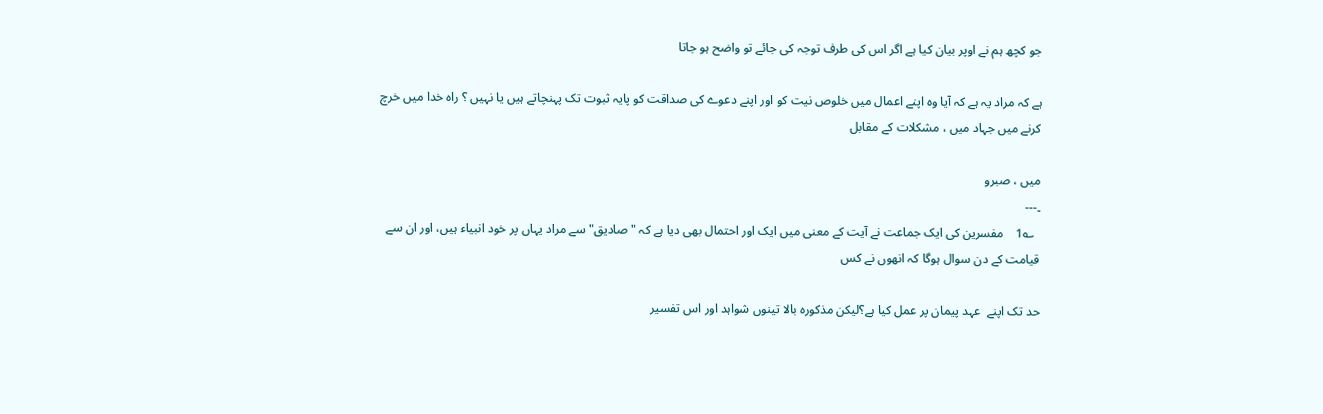جو کچھ ہم نے اوپر بیان کیا ہے اگر اس کی طرف توجہ کی جائے تو واضح ہو جاتا

ہے کہ مراد یہ ہے کہ آیا وہ اپنے اعمال میں خلوص نیت کو اور اپنے دعوے کی صداقت کو پایہ ثبوت تک پہنچاتے ہیں یا نہیں ؟ راہ خدا میں خرچ کرنے میں جہاد میں ، مشکلات کے مقابل

میں ، صبرو
۔---
  ؎1    مفسرین کی ایک جماعت نے آیت کے معنی میں ایک اور احتمال بھی دیا ہے کہ " صادیق" سے مراد یہاں پر خود انبیاء ہیں، اور ان سے قیامت کے دن سوال ہوگا کہ انھوں نے کس

حد تک اپنے  عہد پیمان پر عمل کیا ہے؟لیکن مذکوره بالا تینوں شواہد اور اس تفسیر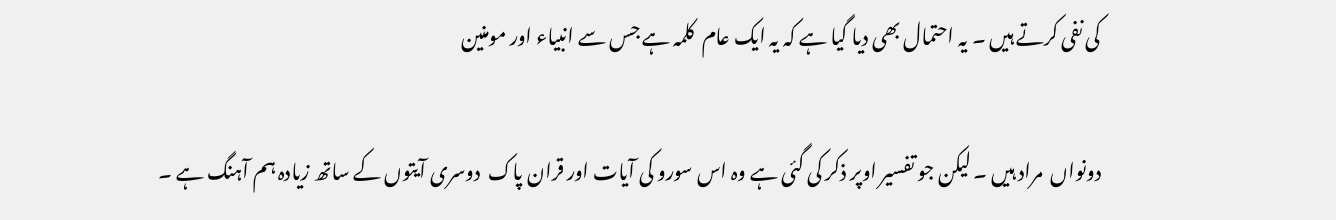کی نفی کرتے ہیں ۔ یہ احتمال بھی دیا گیا ہے کہ یہ ایک عام  کلمہ ہے جس سے انبیاء اور مومنین

دونواں  مراد ہیں ۔ لیکن جو تفسیر اوپر ذکر کی گئی ہے وہ اس سورو کی آیات اور قران پاک  دوسری آیتوں کے ساتھ زیادہ ہم آہنگ ہے ۔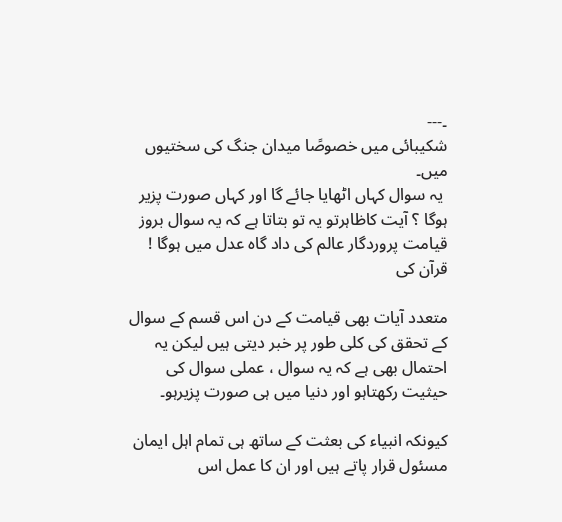۔---
شکیبائی میں خصوصًا میدان جنگ کی سختیوں میں۔
 یہ سوال کہاں اٹھایا جائے گا اور کہاں صورت پزیر ہوگا ؟ آیت کاظاہرتو یہ تو بتاتا ہے کہ یہ سوال بروز قیامت پروردگار عالم کی داد گاہ عدل میں ہوگا ! قرآن کی

متعدد آیات بھی قیامت کے دن اس قسم کے سوال کے تحقق کی کلی طور پر خبر دیتی ہیں لیکن یہ احتمال بھی ہے کہ یہ سوال ، عملی سوال کی حیثیت رکھتاہو اور دنیا میں ہی صورت پزیرہو۔

کیونكہ انبیاء کی بعثت کے ساتھ ہی تمام اہل ایمان مسئول قرار پاتے ہیں اور ان کا عمل اس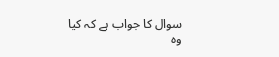سوال کا جواب ہے کہ کیا وہ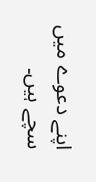اپنے دعوے میں سچے ہیں۔